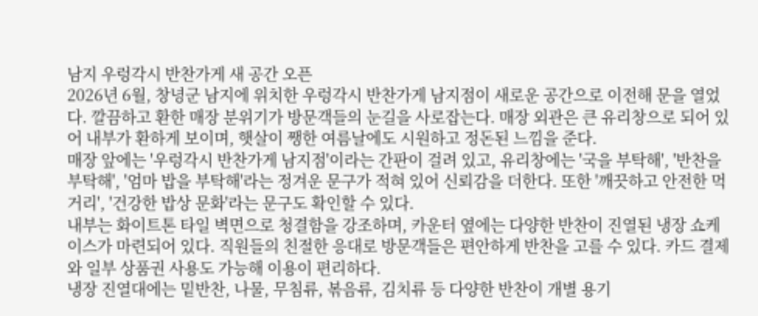남지 우렁각시 반찬가게 새 공간 오픈
2026년 6월, 창녕군 남지에 위치한 우렁각시 반찬가게 남지점이 새로운 공간으로 이전해 문을 열었다. 깔끔하고 환한 매장 분위기가 방문객들의 눈길을 사로잡는다. 매장 외관은 큰 유리창으로 되어 있어 내부가 환하게 보이며, 햇살이 쨍한 여름날에도 시원하고 정돈된 느낌을 준다.
매장 앞에는 '우렁각시 반찬가게 남지점'이라는 간판이 걸려 있고, 유리창에는 '국을 부탁해', '반찬을 부탁해', '엄마 밥을 부탁해'라는 정겨운 문구가 적혀 있어 신뢰감을 더한다. 또한 '깨끗하고 안전한 먹거리', '건강한 밥상 문화'라는 문구도 확인할 수 있다.
내부는 화이트톤 타일 벽면으로 청결함을 강조하며, 카운터 옆에는 다양한 반찬이 진열된 냉장 쇼케이스가 마련되어 있다. 직원들의 친절한 응대로 방문객들은 편안하게 반찬을 고를 수 있다. 카드 결제와 일부 상품권 사용도 가능해 이용이 편리하다.
냉장 진열대에는 밑반찬, 나물, 무침류, 볶음류, 김치류 등 다양한 반찬이 개별 용기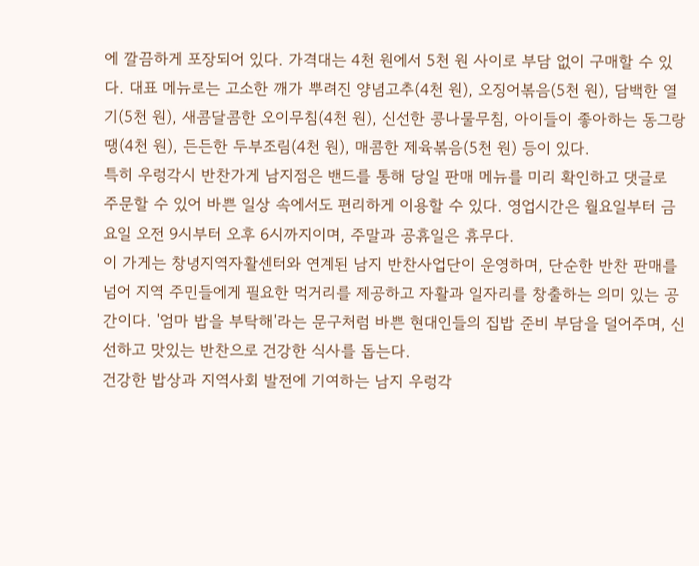에 깔끔하게 포장되어 있다. 가격대는 4천 원에서 5천 원 사이로 부담 없이 구매할 수 있다. 대표 메뉴로는 고소한 깨가 뿌려진 양념고추(4천 원), 오징어볶음(5천 원), 담백한 열기(5천 원), 새콤달콤한 오이무침(4천 원), 신선한 콩나물무침, 아이들이 좋아하는 동그랑땡(4천 원), 든든한 두부조림(4천 원), 매콤한 제육볶음(5천 원) 등이 있다.
특히 우렁각시 반찬가게 남지점은 밴드를 통해 당일 판매 메뉴를 미리 확인하고 댓글로 주문할 수 있어 바쁜 일상 속에서도 편리하게 이용할 수 있다. 영업시간은 월요일부터 금요일 오전 9시부터 오후 6시까지이며, 주말과 공휴일은 휴무다.
이 가게는 창녕지역자활센터와 연계된 남지 반찬사업단이 운영하며, 단순한 반찬 판매를 넘어 지역 주민들에게 필요한 먹거리를 제공하고 자활과 일자리를 창출하는 의미 있는 공간이다. '엄마 밥을 부탁해'라는 문구처럼 바쁜 현대인들의 집밥 준비 부담을 덜어주며, 신선하고 맛있는 반찬으로 건강한 식사를 돕는다.
건강한 밥상과 지역사회 발전에 기여하는 남지 우렁각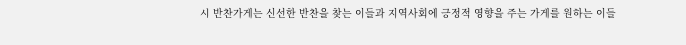시 반찬가게는 신선한 반찬을 찾는 이들과 지역사회에 긍정적 영향을 주는 가게를 원하는 이들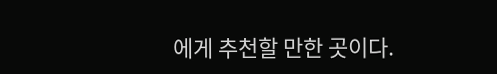에게 추천할 만한 곳이다.